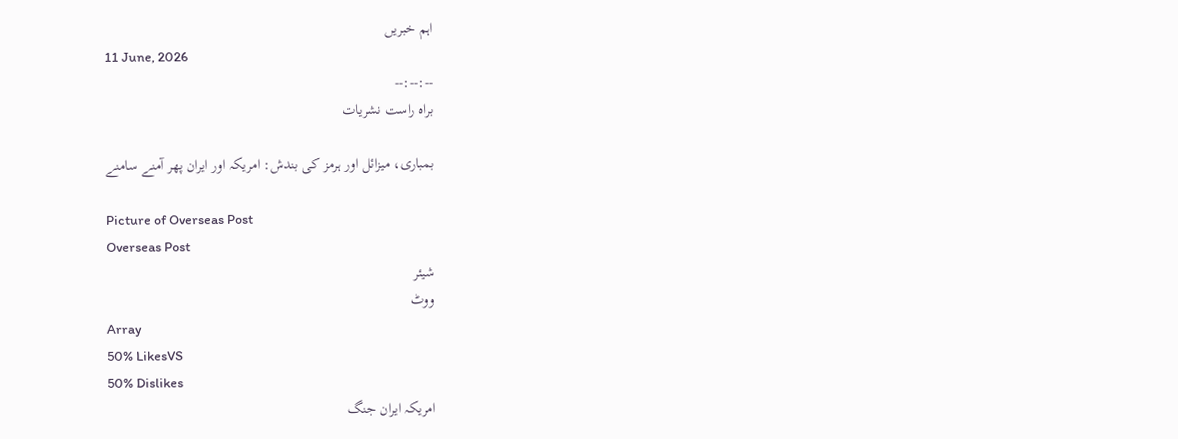اہم خبریں
11 June, 2026
--:--:--
براہ راست نشریات

بمباری، میزائل اور ہرمز کی بندش: امریکہ اور ایران پھر آمنے سامنے

Picture of Overseas Post
Overseas Post
شیئر
ووٹ
Array
50% LikesVS
50% Dislikes
امریکہ ایران جنگ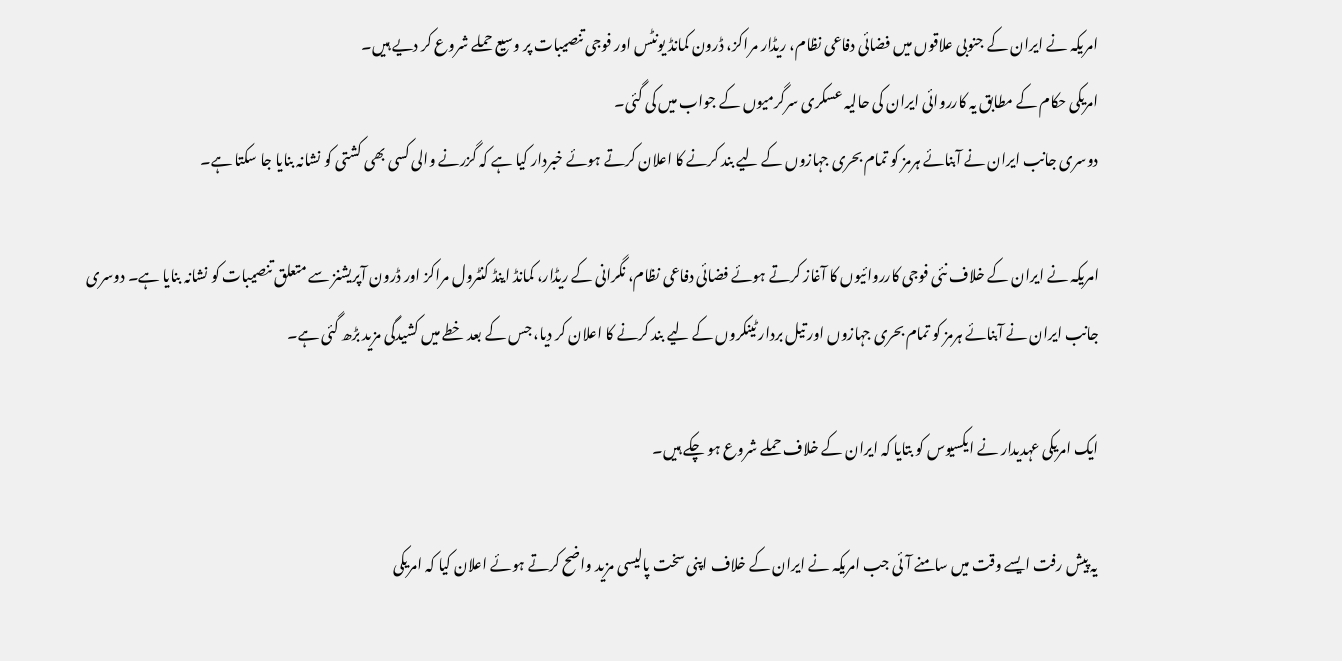امریکہ نے ایران کے جنوبی علاقوں میں فضائی دفاعی نظام، ریڈار مراکز، ڈرون کمانڈ یونٹس اور فوجی تنصیبات پر وسیع حملے شروع کر دیے ہیں۔
امریکی حکام کے مطابق یہ کارروائی ایران کی حالیہ عسکری سرگرمیوں کے جواب میں کی گئی۔
دوسری جانب ایران نے آبنائے ہرمز کو تمام بحری جہازوں کے لیے بند کرنے کا اعلان کرتے ہوئے خبردار کیا ہے کہ گزرنے والی کسی بھی کشتی کو نشانہ بنایا جا سکتا ہے۔

امریکہ نے ایران کے خلاف نئی فوجی کارروائیوں کا آغاز کرتے ہوئے فضائی دفاعی نظام، نگرانی کے ریڈار، کمانڈ اینڈ کنٹرول مراکز اور ڈرون آپریشنز سے متعلق تنصیبات کو نشانہ بنایا ہے۔ دوسری جانب ایران نے آبنائے ہرمز کو تمام بحری جہازوں اور تیل بردار ٹینکروں کے لیے بند کرنے کا اعلان کر دیا، جس کے بعد خطے میں کشیدگی مزید بڑھ گئی ہے۔

ایک امریکی عہدیدار نے ایکسیوس کو بتایا کہ ایران کے خلاف حملے شروع ہو چکے ہیں۔

یہ پیش رفت ایسے وقت میں سامنے آئی جب امریکہ نے ایران کے خلاف اپنی سخت پالیسی مزید واضح کرتے ہوئے اعلان کیا کہ امریکی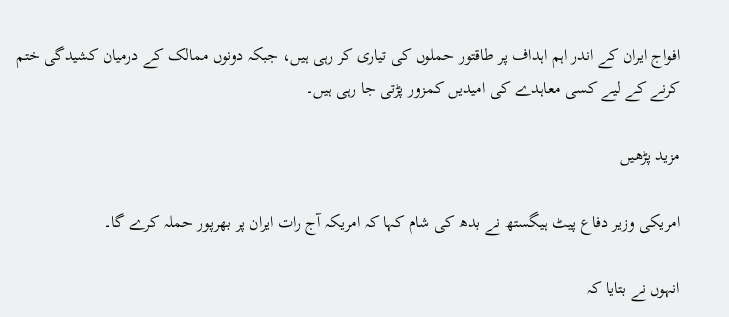افواج ایران کے اندر اہم اہداف پر طاقتور حملوں کی تیاری کر رہی ہیں، جبکہ دونوں ممالک کے درمیان کشیدگی ختم کرنے کے لیے کسی معاہدے کی امیدیں کمزور پڑتی جا رہی ہیں۔

مزید پڑھیں

امریکی وزیر دفاع پیٹ ہیگستھ نے بدھ کی شام کہا کہ امریکہ آج رات ایران پر بھرپور حملہ کرے گا۔

انہوں نے بتایا کہ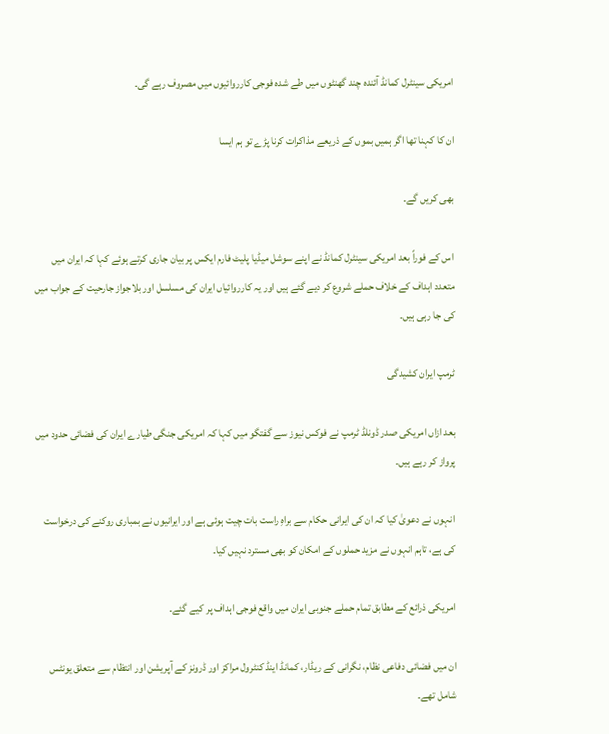امریکی سینٹرل کمانڈ آئندہ چند گھنٹوں میں طے شدہ فوجی کارروائیوں میں مصروف رہے گی۔

ان کا کہنا تھا اگر ہمیں بموں کے ذریعے مذاکرات کرنا پڑے تو ہم ایسا

بھی کریں گے۔

اس کے فوراً بعد امریکی سینٹرل کمانڈ نے اپنے سوشل میڈیا پلیٹ فارم ایکس پر بیان جاری کرتے ہوئے کہا کہ ایران میں متعدد اہداف کے خلاف حملے شروع کر دیے گئے ہیں اور یہ کارروائیاں ایران کی مسلسل اور بلاجواز جارحیت کے جواب میں کی جا رہی ہیں۔

ٹرمپ ایران کشیدگی

بعد ازاں امریکی صدر ڈونلڈ ٹرمپ نے فوکس نیوز سے گفتگو میں کہا کہ امریکی جنگی طیارے ایران کی فضائی حدود میں پرواز کر رہے ہیں۔

انہوں نے دعویٰ کیا کہ ان کی ایرانی حکام سے براہِ راست بات چیت ہوئی ہے اور ایرانیوں نے بمباری روکنے کی درخواست کی ہے، تاہم انہوں نے مزید حملوں کے امکان کو بھی مسترد نہیں کیا۔

امریکی ذرائع کے مطابق تمام حملے جنوبی ایران میں واقع فوجی اہداف پر کیے گئے۔

ان میں فضائی دفاعی نظام، نگرانی کے ریڈار، کمانڈ اینڈ کنٹرول مراکز اور ڈرونز کے آپریشن اور انتظام سے متعلق یونٹس شامل تھے۔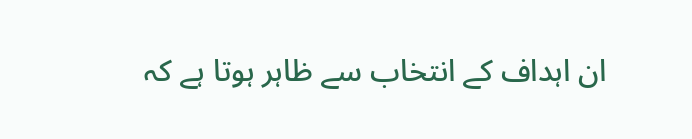ان اہداف کے انتخاب سے ظاہر ہوتا ہے کہ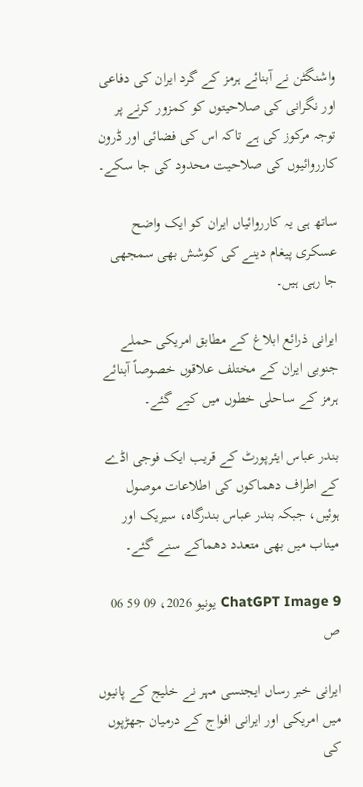واشنگٹن نے آبنائے ہرمز کے گرد ایران کی دفاعی اور نگرانی کی صلاحیتوں کو کمزور کرنے پر توجہ مرکوز کی ہے تاکہ اس کی فضائی اور ڈرون کارروائیوں کی صلاحیت محدود کی جا سکے۔

ساتھ ہی یہ کارروائیاں ایران کو ایک واضح عسکری پیغام دینے کی کوشش بھی سمجھی جا رہی ہیں۔

ایرانی ذرائع ابلاغ کے مطابق امریکی حملے جنوبی ایران کے مختلف علاقوں خصوصاً آبنائے ہرمز کے ساحلی خطوں میں کیے گئے۔

بندر عباس ایئرپورٹ کے قریب ایک فوجی اڈے کے اطراف دھماکوں کی اطلاعات موصول ہوئیں، جبکہ بندر عباس بندرگاہ، سیریک اور میناب میں بھی متعدد دھماکے سنے گئے۔

ChatGPT Image 9 يونيو 2026، 09 59 06 ص

ایرانی خبر رساں ایجنسی مہر نے خلیج کے پانیوں میں امریکی اور ایرانی افواج کے درمیان جھڑپوں کی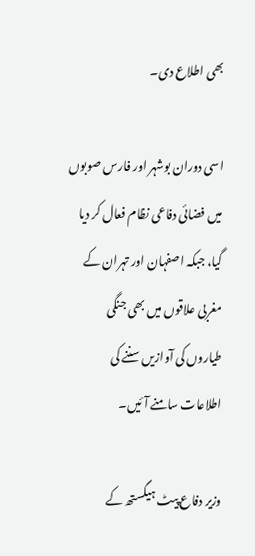بھی اطلاع دی۔

اسی دوران بوشہر اور فارس صوبوں میں فضائی دفاعی نظام فعال کر دیا گیا، جبکہ اصفہان اور تہران کے مغربی علاقوں میں بھی جنگی طیاروں کی آوازیں سننے کی اطلاعات سامنے آئیں۔

وزیر دفاع پیٹ ہیگستھ کے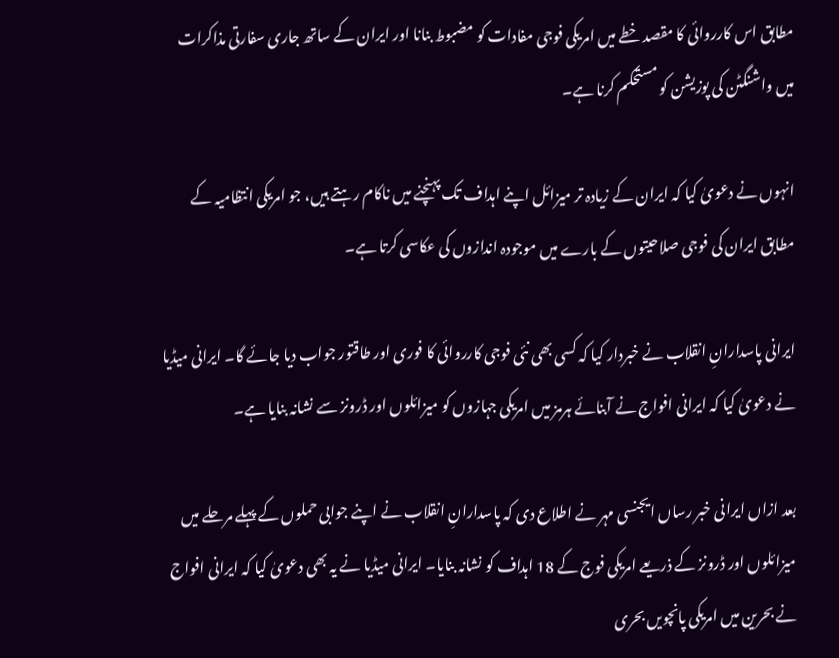مطابق اس کارروائی کا مقصد خطے میں امریکی فوجی مفادات کو مضبوط بنانا اور ایران کے ساتھ جاری سفارتی مذاکرات میں واشنگٹن کی پوزیشن کو مستحکم کرنا ہے۔

انہوں نے دعویٰ کیا کہ ایران کے زیادہ تر میزائل اپنے اہداف تک پہنچنے میں ناکام رہتے ہیں، جو امریکی انتظامیہ کے مطابق ایران کی فوجی صلاحیتوں کے بارے میں موجودہ اندازوں کی عکاسی کرتا ہے۔

ایرانی پاسدارانِ انقلاب نے خبردار کیا کہ کسی بھی نئی فوجی کارروائی کا فوری اور طاقتور جواب دیا جائے گا۔ ایرانی میڈیا نے دعویٰ کیا کہ ایرانی افواج نے آبنائے ہرمز میں امریکی جہازوں کو میزائلوں اور ڈرونز سے نشانہ بنایا ہے۔

بعد ازاں ایرانی خبر رساں ایجنسی مہر نے اطلاع دی کہ پاسدارانِ انقلاب نے اپنے جوابی حملوں کے پہلے مرحلے میں میزائلوں اور ڈرونز کے ذریعے امریکی فوج کے 18 اہداف کو نشانہ بنایا۔ ایرانی میڈیا نے یہ بھی دعویٰ کیا کہ ایرانی افواج نے بحرین میں امریکی پانچویں بحری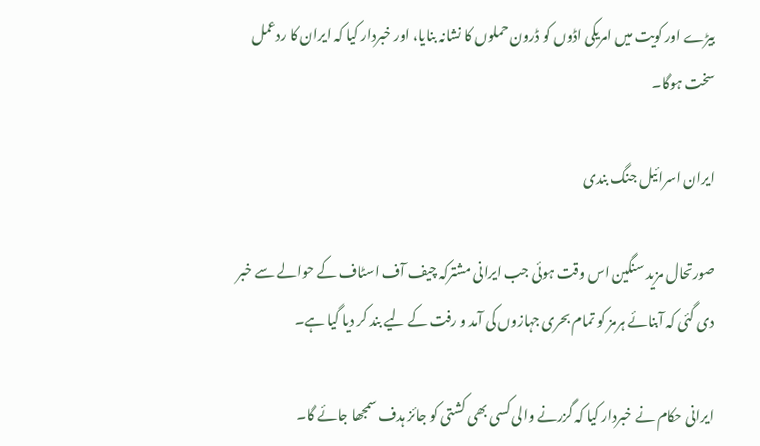بیڑے اور کویت میں امریکی اڈوں کو ڈرون حملوں کا نشانہ بنایا، اور خبردار کیا کہ ایران کا ردعمل سخت ہوگا۔

ایران اسرائیل جنگ بندی

صورتحال مزید سنگین اس وقت ہوئی جب ایرانی مشترکہ چیف آف اسٹاف کے حوالے سے خبر دی گئی کہ آبنائے ہرمز کو تمام بحری جہازوں کی آمد و رفت کے لیے بند کر دیا گیا ہے۔

ایرانی حکام نے خبردار کیا کہ گزرنے والی کسی بھی کشتی کو جائز ہدف سمجھا جائے گا۔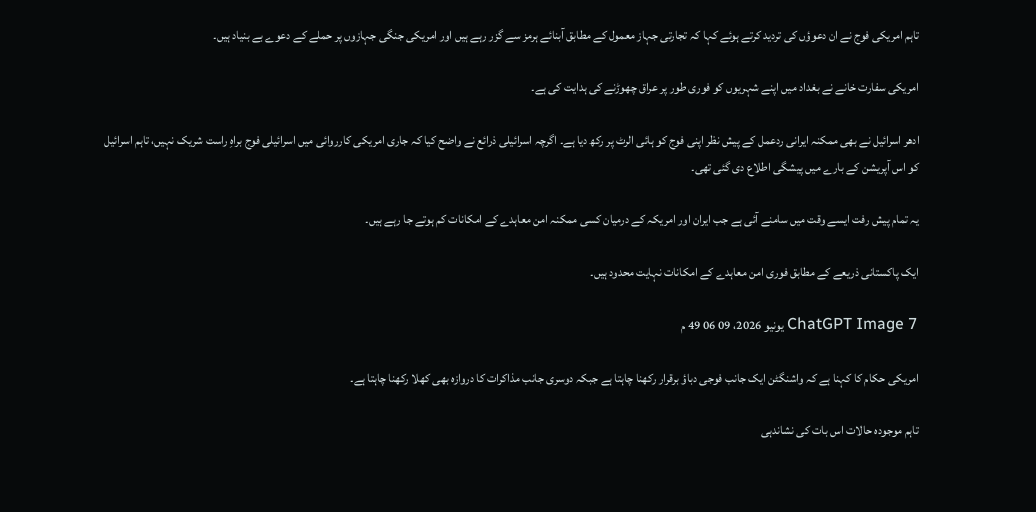تاہم امریکی فوج نے ان دعوؤں کی تردید کرتے ہوئے کہا کہ تجارتی جہاز معمول کے مطابق آبنائے ہرمز سے گزر رہے ہیں اور امریکی جنگی جہازوں پر حملے کے دعوے بے بنیاد ہیں۔

امریکی سفارت خانے نے بغداد میں اپنے شہریوں کو فوری طور پر عراق چھوڑنے کی ہدایت کی ہے۔

ادھر اسرائیل نے بھی ممکنہ ایرانی ردعمل کے پیش نظر اپنی فوج کو ہائی الرٹ پر رکھ دیا ہے۔ اگرچہ اسرائیلی ذرائع نے واضح کیا کہ جاری امریکی کارروائی میں اسرائیلی فوج براہِ راست شریک نہیں، تاہم اسرائیل کو اس آپریشن کے بارے میں پیشگی اطلاع دی گئی تھی۔

یہ تمام پیش رفت ایسے وقت میں سامنے آئی ہے جب ایران اور امریکہ کے درمیان کسی ممکنہ امن معاہدے کے امکانات کم ہوتے جا رہے ہیں۔

ایک پاکستانی ذریعے کے مطابق فوری امن معاہدے کے امکانات نہایت محدود ہیں۔

ChatGPT Image 7 يونيو 2026، 09 06 49 م

امریکی حکام کا کہنا ہے کہ واشنگٹن ایک جانب فوجی دباؤ برقرار رکھنا چاہتا ہے جبکہ دوسری جانب مذاکرات کا دروازہ بھی کھلا رکھنا چاہتا ہے۔

تاہم موجودہ حالات اس بات کی نشاندہی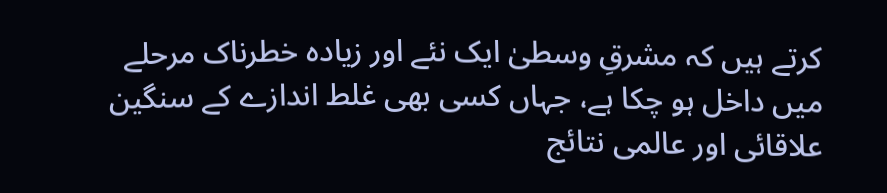کرتے ہیں کہ مشرقِ وسطیٰ ایک نئے اور زیادہ خطرناک مرحلے میں داخل ہو چکا ہے، جہاں کسی بھی غلط اندازے کے سنگین علاقائی اور عالمی نتائج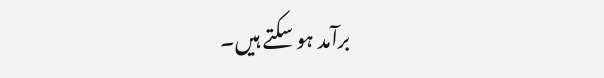برآمد ہو سکتے ہیں۔